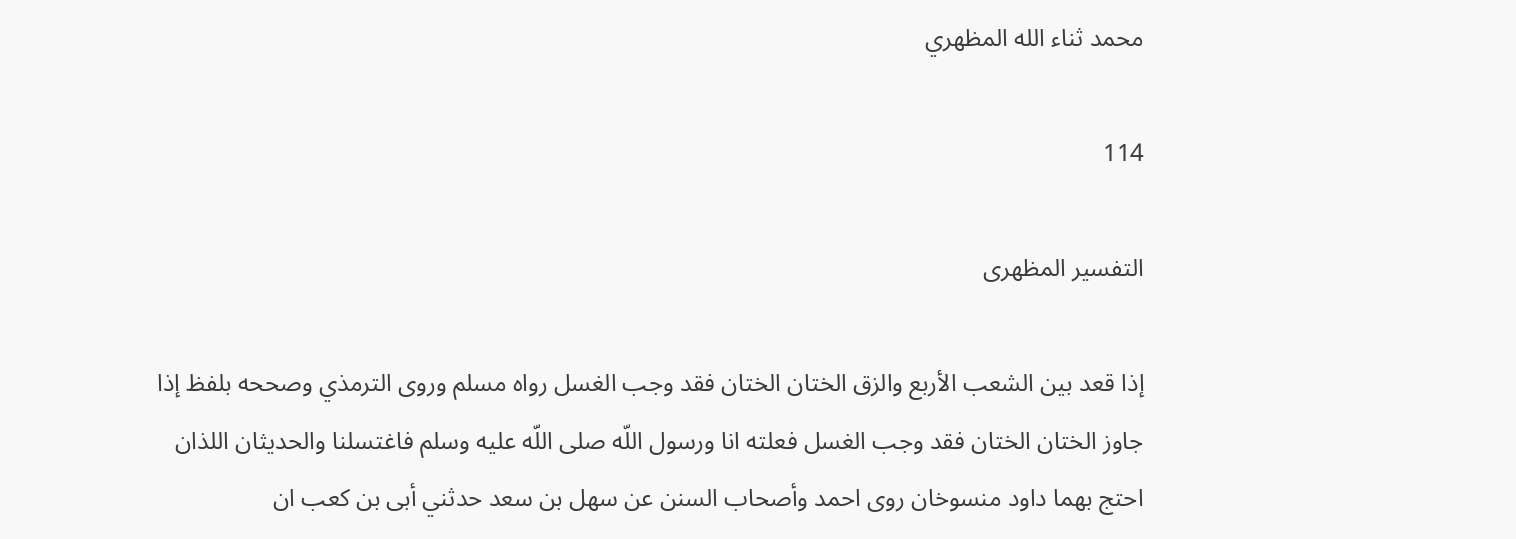محمد ثناء الله المظهري

114

التفسير المظهرى

إذا قعد بين الشعب الأربع والزق الختان الختان فقد وجب الغسل رواه مسلم وروى الترمذي وصححه بلفظ إذا جاوز الختان الختان فقد وجب الغسل فعلته انا ورسول اللّه صلى اللّه عليه وسلم فاغتسلنا والحديثان اللذان احتج بهما داود منسوخان روى احمد وأصحاب السنن عن سهل بن سعد حدثني أبى بن كعب ان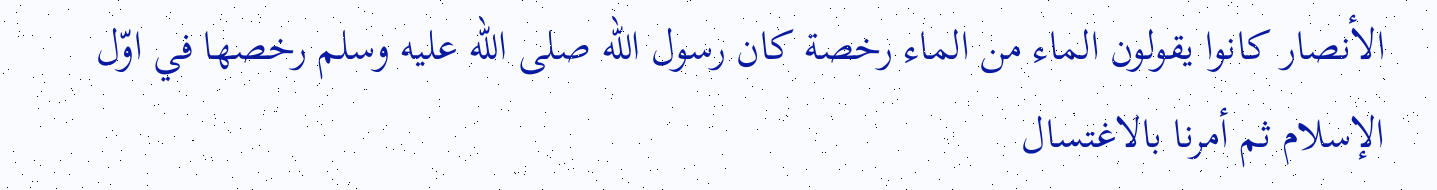الأنصار كانوا يقولون الماء من الماء رخصة كان رسول الله صلى اللّه عليه وسلم رخصها في اوّل الإسلام ثم أمرنا بالاغتسال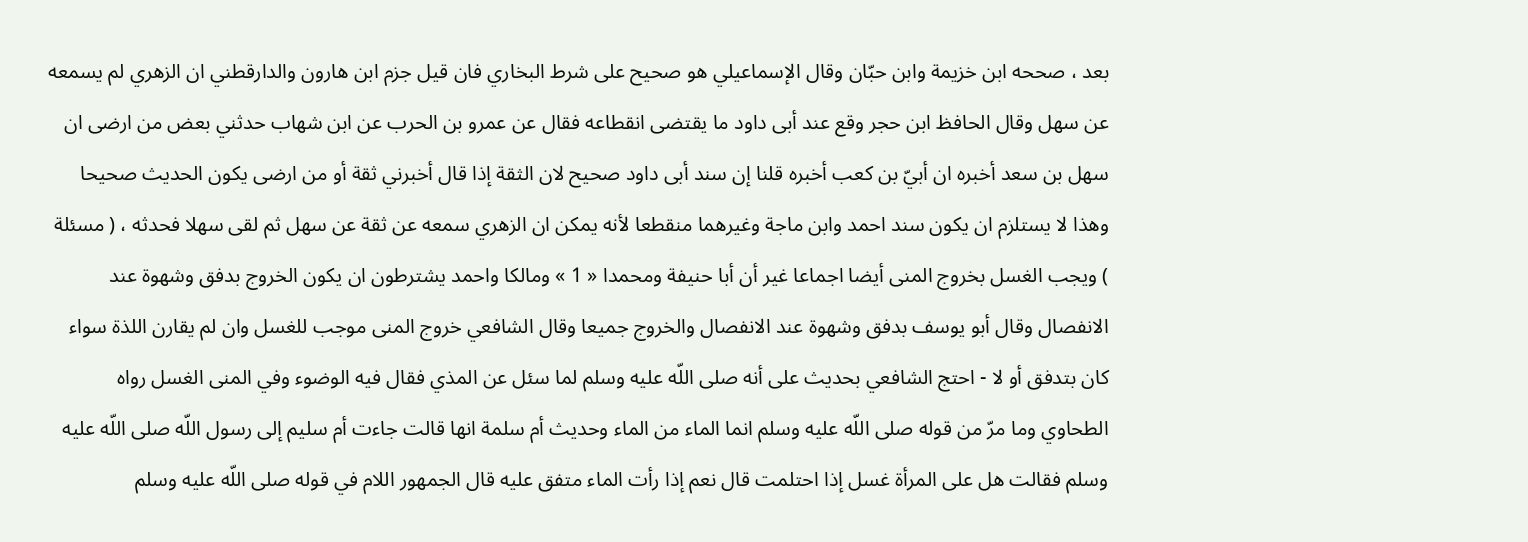بعد ، صححه ابن خزيمة وابن حبّان وقال الإسماعيلي هو صحيح على شرط البخاري فان قيل جزم ابن هارون والدارقطني ان الزهري لم يسمعه عن سهل وقال الحافظ ابن حجر وقع عند أبى داود ما يقتضى انقطاعه فقال عن عمرو بن الحرب عن ابن شهاب حدثني بعض من ارضى ان سهل بن سعد أخبره ان أبيّ بن كعب أخبره قلنا إن سند أبى داود صحيح لان الثقة إذا قال أخبرني ثقة أو من ارضى يكون الحديث صحيحا وهذا لا يستلزم ان يكون سند احمد وابن ماجة وغيرهما منقطعا لأنه يمكن ان الزهري سمعه عن ثقة عن سهل ثم لقى سهلا فحدثه ، ( مسئلة ) ويجب الغسل بخروج المنى أيضا اجماعا غير أن أبا حنيفة ومحمدا « 1 » ومالكا واحمد يشترطون ان يكون الخروج بدفق وشهوة عند الانفصال وقال أبو يوسف بدفق وشهوة عند الانفصال والخروج جميعا وقال الشافعي خروج المنى موجب للغسل وان لم يقارن اللذة سواء كان بتدفق أو لا - احتج الشافعي بحديث على أنه صلى اللّه عليه وسلم لما سئل عن المذي فقال فيه الوضوء وفي المنى الغسل رواه الطحاوي وما مرّ من قوله صلى اللّه عليه وسلم انما الماء من الماء وحديث أم سلمة انها قالت جاءت أم سليم إلى رسول اللّه صلى اللّه عليه وسلم فقالت هل على المرأة غسل إذا احتلمت قال نعم إذا رأت الماء متفق عليه قال الجمهور اللام في قوله صلى اللّه عليه وسلم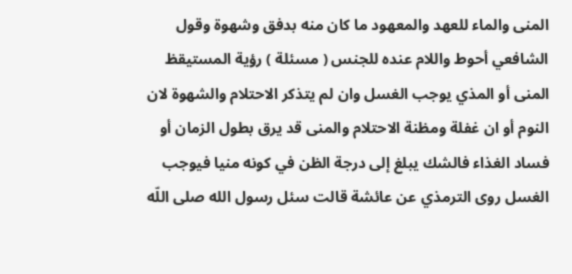المنى والماء للعهد والمعهود ما كان منه بدفق وشهوة وقول الشافعي أحوط واللام عنده للجنس ( مسئلة ) رؤية المستيقظ المنى أو المذي يوجب الغسل وان لم يتذكر الاحتلام والشهوة لان النوم أو ان غفلة ومظنة الاحتلام والمنى قد يرق بطول الزمان أو فساد الغذاء فالشك يبلغ إلى درجة الظن في كونه منيا فيوجب الغسل روى الترمذي عن عائشة قالت سئل رسول الله صلى اللّه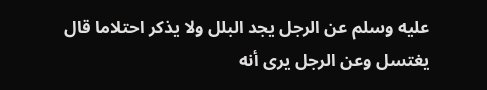عليه وسلم عن الرجل يجد البلل ولا يذكر احتلاما قال يغتسل وعن الرجل يرى أنه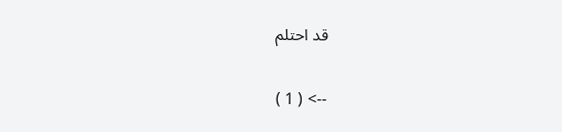قد احتلم

--> ( 1 )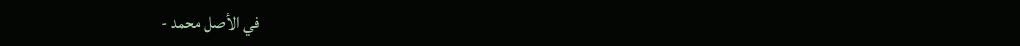في الأصل محمد -